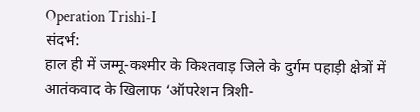Operation Trishi-I
संदर्भ:
हाल ही में जम्मू-कश्मीर के किश्तवाड़ जिले के दुर्गम पहाड़ी क्षेत्रों में आतंकवाद के खिलाफ ‘ऑपरेशन त्रिशी-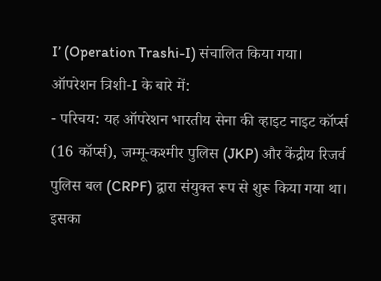I’ (Operation Trashi-I) संचालित किया गया।
ऑपरेशन त्रिशी-I के बारे में:
- परिचय: यह ऑपरेशन भारतीय सेना की व्हाइट नाइट कॉर्प्स (16 कॉर्प्स), जम्मू-कश्मीर पुलिस (JKP) और केंद्रीय रिजर्व पुलिस बल (CRPF) द्वारा संयुक्त रूप से शुरू किया गया था। इसका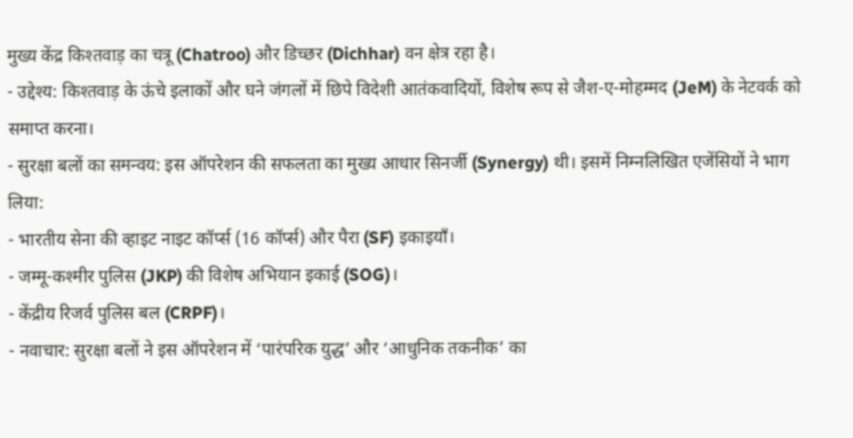मुख्य केंद्र किश्तवाड़ का चत्रू (Chatroo) और डिच्छर (Dichhar) वन क्षेत्र रहा है।
- उद्देश्य: किश्तवाड़ के ऊंचे इलाकों और घने जंगलों में छिपे विदेशी आतंकवादियों, विशेष रूप से जैश-ए-मोहम्मद (JeM) के नेटवर्क को समाप्त करना।
- सुरक्षा बलों का समन्वय: इस ऑपरेशन की सफलता का मुख्य आधार सिनर्जी (Synergy) थी। इसमें निम्नलिखित एजेंसियों ने भाग लिया:
- भारतीय सेना की व्हाइट नाइट कॉर्प्स (16 कॉर्प्स) और पैरा (SF) इकाइयाँ।
- जम्मू-कश्मीर पुलिस (JKP) की विशेष अभियान इकाई (SOG)।
- केंद्रीय रिजर्व पुलिस बल (CRPF)।
- नवाचार: सुरक्षा बलों ने इस ऑपरेशन में ‘पारंपरिक युद्ध’ और ‘आधुनिक तकनीक’ का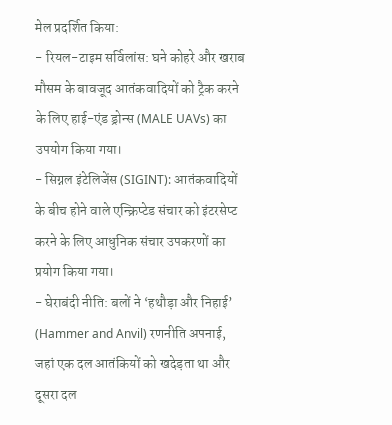मेल प्रदर्शित किया:
- रियल-टाइम सर्विलांस: घने कोहरे और खराब मौसम के बावजूद आतंकवादियों को ट्रैक करने के लिए हाई-एंड ड्रोन्स (MALE UAVs) का उपयोग किया गया।
- सिग्नल इंटेलिजेंस (SIGINT): आतंकवादियों के बीच होने वाले एन्क्रिप्टेड संचार को इंटरसेप्ट करने के लिए आधुनिक संचार उपकरणों का प्रयोग किया गया।
- घेराबंदी नीति: बलों ने ‘हथौड़ा और निहाई’ (Hammer and Anvil) रणनीति अपनाई, जहां एक दल आतंकियों को खदेड़ता था और दूसरा दल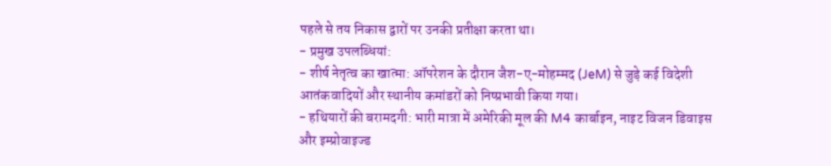पहले से तय निकास द्वारों पर उनकी प्रतीक्षा करता था।
- प्रमुख उपलब्धियां:
- शीर्ष नेतृत्व का खात्मा: ऑपरेशन के दौरान जैश-ए-मोहम्मद (JeM) से जुड़े कई विदेशी आतंकवादियों और स्थानीय कमांडरों को निष्प्रभावी किया गया।
- हथियारों की बरामदगी: भारी मात्रा में अमेरिकी मूल की M4 कार्बाइन, नाइट विजन डिवाइस और इम्प्रोवाइज्ड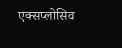एक्सप्लोसिव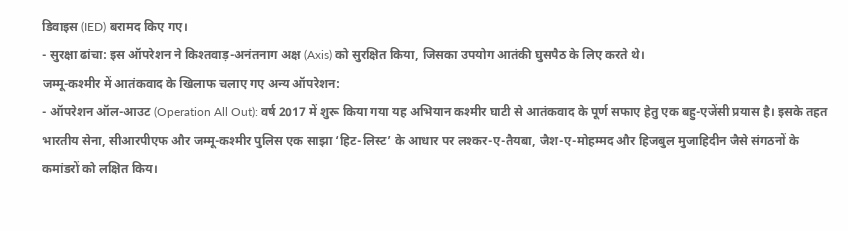डिवाइस (IED) बरामद किए गए।
- सुरक्षा ढांचा: इस ऑपरेशन ने किश्तवाड़-अनंतनाग अक्ष (Axis) को सुरक्षित किया, जिसका उपयोग आतंकी घुसपैठ के लिए करते थे।
जम्मू-कश्मीर में आतंकवाद के खिलाफ चलाए गए अन्य ऑपरेशन:
- ऑपरेशन ऑल-आउट (Operation All Out): वर्ष 2017 में शुरू किया गया यह अभियान कश्मीर घाटी से आतंकवाद के पूर्ण सफाए हेतु एक बहु-एजेंसी प्रयास है। इसके तहत भारतीय सेना, सीआरपीएफ और जम्मू-कश्मीर पुलिस एक साझा ‘हिट-लिस्ट’ के आधार पर लश्कर-ए-तैयबा, जैश-ए-मोहम्मद और हिजबुल मुजाहिदीन जैसे संगठनों के कमांडरों को लक्षित किय।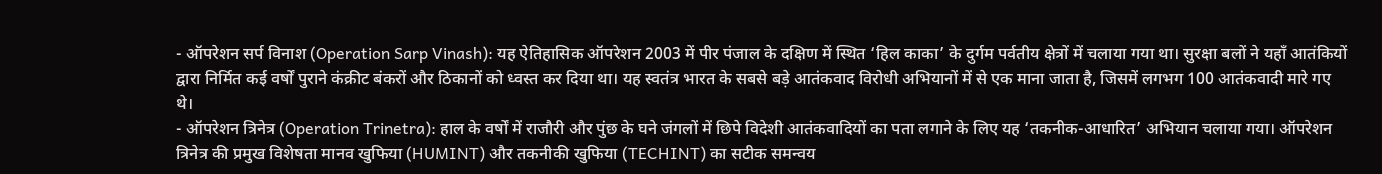- ऑपरेशन सर्प विनाश (Operation Sarp Vinash): यह ऐतिहासिक ऑपरेशन 2003 में पीर पंजाल के दक्षिण में स्थित ‘हिल काका’ के दुर्गम पर्वतीय क्षेत्रों में चलाया गया था। सुरक्षा बलों ने यहाँ आतंकियों द्वारा निर्मित कई वर्षों पुराने कंक्रीट बंकरों और ठिकानों को ध्वस्त कर दिया था। यह स्वतंत्र भारत के सबसे बड़े आतंकवाद विरोधी अभियानों में से एक माना जाता है, जिसमें लगभग 100 आतंकवादी मारे गए थे।
- ऑपरेशन त्रिनेत्र (Operation Trinetra): हाल के वर्षों में राजौरी और पुंछ के घने जंगलों में छिपे विदेशी आतंकवादियों का पता लगाने के लिए यह ‘तकनीक-आधारित’ अभियान चलाया गया। ऑपरेशन त्रिनेत्र की प्रमुख विशेषता मानव खुफिया (HUMINT) और तकनीकी खुफिया (TECHINT) का सटीक समन्वय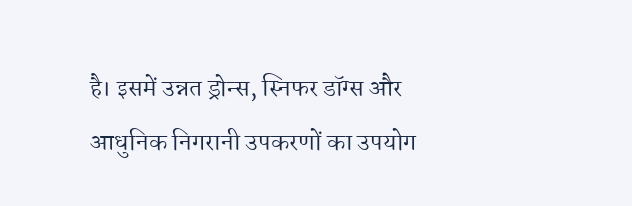है। इसमें उन्नत ड्रोन्स, स्निफर डॉग्स और आधुनिक निगरानी उपकरणों का उपयोग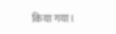किया गया।